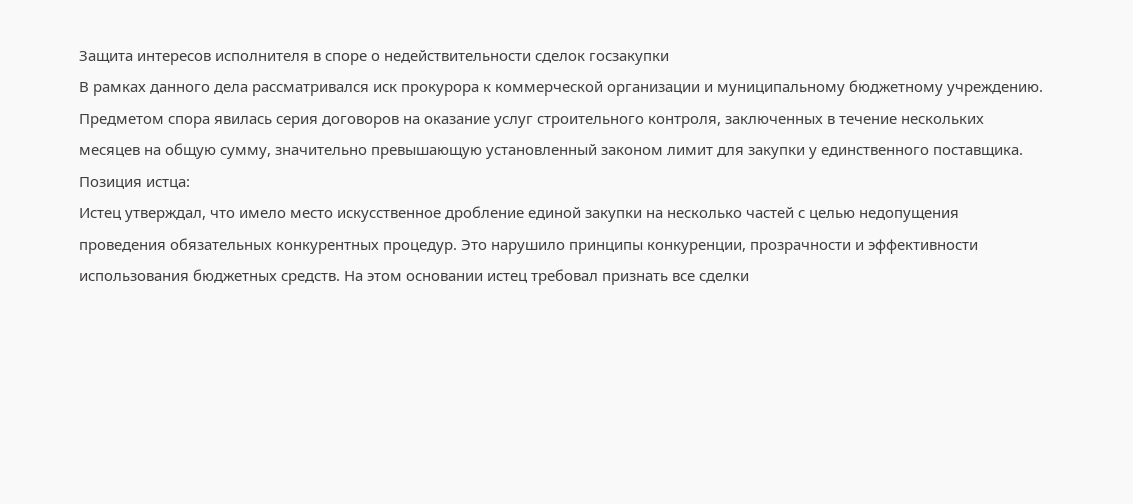Защита интересов исполнителя в споре о недействительности сделок госзакупки
В рамках данного дела рассматривался иск прокурора к коммерческой организации и муниципальному бюджетному учреждению. Предметом спора явилась серия договоров на оказание услуг строительного контроля, заключенных в течение нескольких месяцев на общую сумму, значительно превышающую установленный законом лимит для закупки у единственного поставщика.
Позиция истца:
Истец утверждал, что имело место искусственное дробление единой закупки на несколько частей с целью недопущения проведения обязательных конкурентных процедур. Это нарушило принципы конкуренции, прозрачности и эффективности использования бюджетных средств. На этом основании истец требовал признать все сделки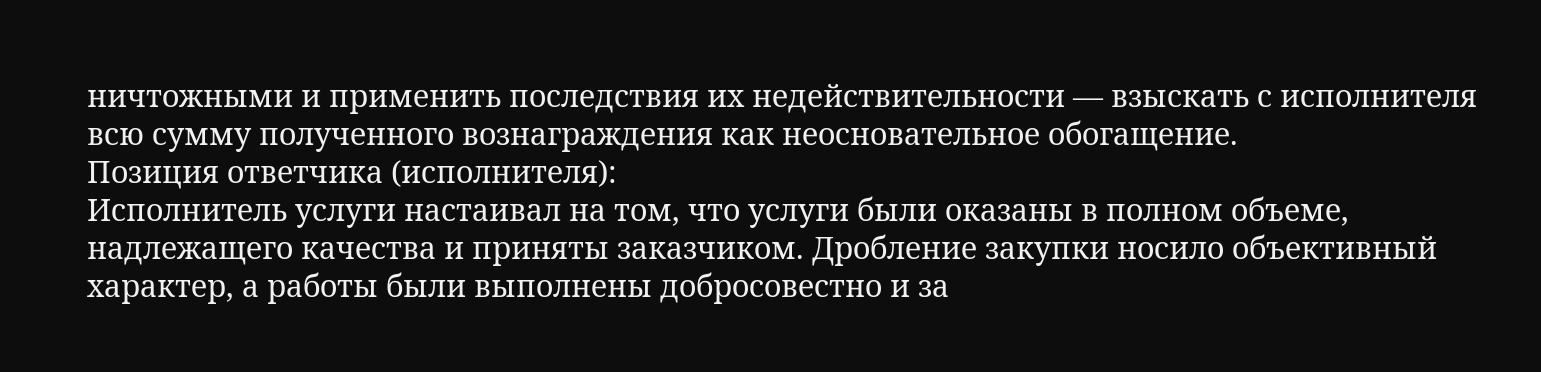ничтожными и применить последствия их недействительности — взыскать с исполнителя всю сумму полученного вознаграждения как неосновательное обогащение.
Позиция ответчика (исполнителя):
Исполнитель услуги настаивал на том, что услуги были оказаны в полном объеме, надлежащего качества и приняты заказчиком. Дробление закупки носило объективный характер, а работы были выполнены добросовестно и за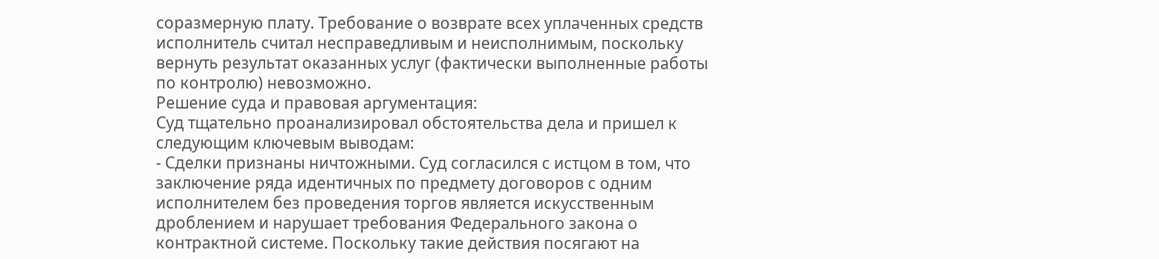соразмерную плату. Требование о возврате всех уплаченных средств исполнитель считал несправедливым и неисполнимым, поскольку вернуть результат оказанных услуг (фактически выполненные работы по контролю) невозможно.
Решение суда и правовая аргументация:
Суд тщательно проанализировал обстоятельства дела и пришел к следующим ключевым выводам:
- Сделки признаны ничтожными. Суд согласился с истцом в том, что заключение ряда идентичных по предмету договоров с одним исполнителем без проведения торгов является искусственным дроблением и нарушает требования Федерального закона о контрактной системе. Поскольку такие действия посягают на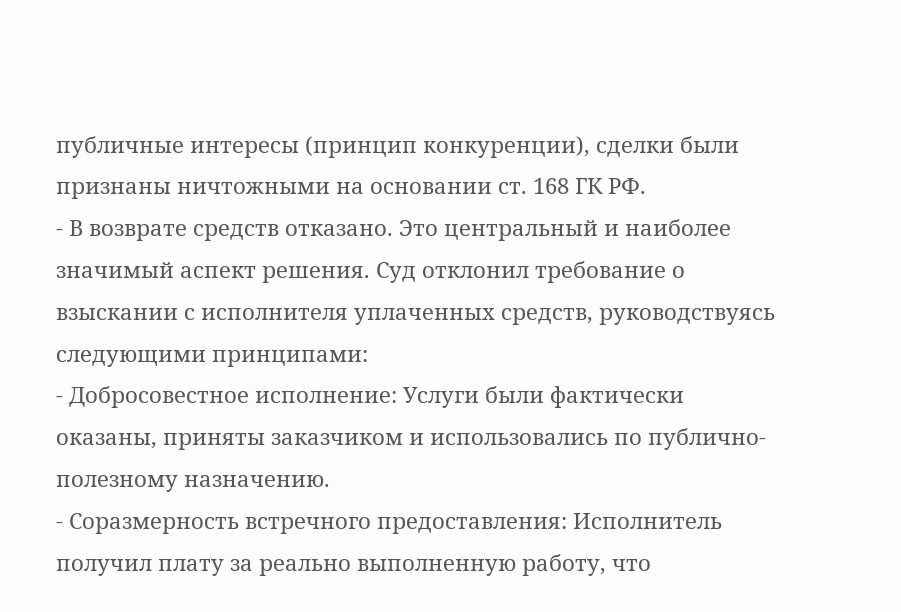публичные интересы (принцип конкуренции), сделки были признаны ничтожными на основании ст. 168 ГК РФ.
- В возврате средств отказано. Это центральный и наиболее значимый аспект решения. Суд отклонил требование о взыскании с исполнителя уплаченных средств, руководствуясь следующими принципами:
- Добросовестное исполнение: Услуги были фактически оказаны, приняты заказчиком и использовались по публично-полезному назначению.
- Соразмерность встречного предоставления: Исполнитель получил плату за реально выполненную работу, что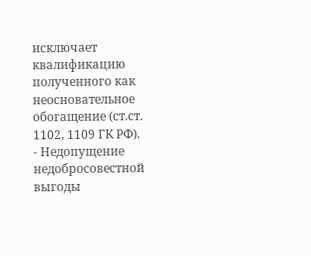исключает квалификацию полученного как неосновательное обогащение (ст.ст. 1102, 1109 ГК РФ).
- Недопущение недобросовестной выгоды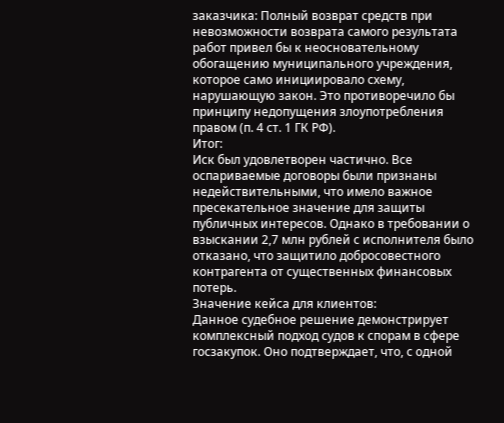заказчика: Полный возврат средств при невозможности возврата самого результата работ привел бы к неосновательному обогащению муниципального учреждения, которое само инициировало схему, нарушающую закон. Это противоречило бы принципу недопущения злоупотребления правом (п. 4 ст. 1 ГК РФ).
Итог:
Иск был удовлетворен частично. Все оспариваемые договоры были признаны недействительными, что имело важное пресекательное значение для защиты публичных интересов. Однако в требовании о взыскании 2,7 млн рублей с исполнителя было отказано, что защитило добросовестного контрагента от существенных финансовых потерь.
Значение кейса для клиентов:
Данное судебное решение демонстрирует комплексный подход судов к спорам в сфере госзакупок. Оно подтверждает, что, с одной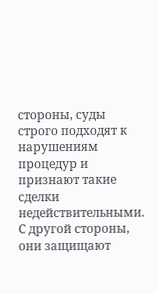стороны, суды строго подходят к нарушениям процедур и признают такие сделки недействительными. С другой стороны, они защищают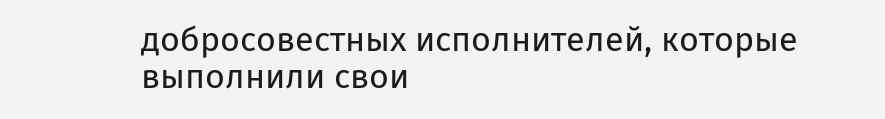добросовестных исполнителей, которые выполнили свои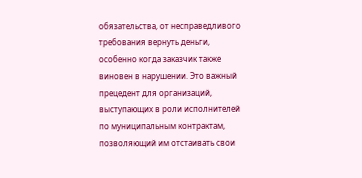обязательства, от несправедливого требования вернуть деньги, особенно когда заказчик также виновен в нарушении. Это важный прецедент для организаций, выступающих в роли исполнителей по муниципальным контрактам, позволяющий им отстаивать свои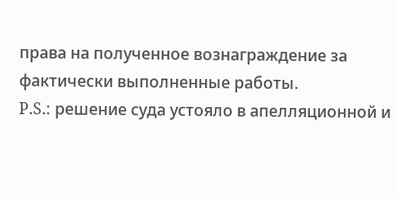права на полученное вознаграждение за фактически выполненные работы.
P.S.: решение суда устояло в апелляционной и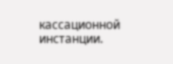кассационной инстанции.